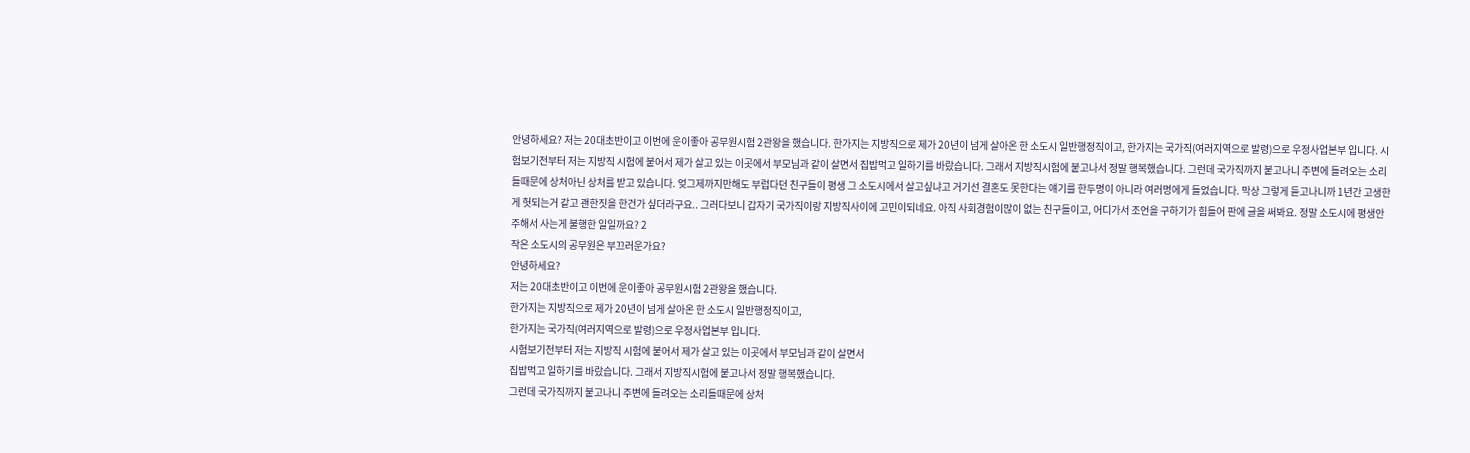안녕하세요? 저는 20대초반이고 이번에 운이좋아 공무원시험 2관왕을 했습니다. 한가지는 지방직으로 제가 20년이 넘게 살아온 한 소도시 일반행정직이고, 한가지는 국가직(여러지역으로 발령)으로 우정사업본부 입니다. 시험보기전부터 저는 지방직 시험에 붙어서 제가 살고 있는 이곳에서 부모님과 같이 살면서 집밥먹고 일하기를 바랐습니다. 그래서 지방직시험에 붙고나서 정말 행복했습니다. 그런데 국가직까지 붙고나니 주변에 들려오는 소리들때문에 상처아닌 상처를 받고 있습니다. 엊그제까지만해도 부럽다던 친구들이 평생 그 소도시에서 살고싶냐고 거기선 결혼도 못한다는 얘기를 한두명이 아니라 여러명에게 들었습니다. 막상 그렇게 듣고나니까 1년간 고생한게 헛되는거 같고 괜한짓을 한건가 싶더라구요.. 그러다보니 갑자기 국가직이랑 지방직사이에 고민이되네요. 아직 사회경험이많이 없는 친구들이고, 어디가서 조언을 구하기가 힘들어 판에 글을 써봐요. 정말 소도시에 평생안주해서 사는게 불행한 일일까요? 2
작은 소도시의 공무원은 부끄러운가요?
안녕하세요?
저는 20대초반이고 이번에 운이좋아 공무원시험 2관왕을 했습니다.
한가지는 지방직으로 제가 20년이 넘게 살아온 한 소도시 일반행정직이고,
한가지는 국가직(여러지역으로 발령)으로 우정사업본부 입니다.
시험보기전부터 저는 지방직 시험에 붙어서 제가 살고 있는 이곳에서 부모님과 같이 살면서
집밥먹고 일하기를 바랐습니다. 그래서 지방직시험에 붙고나서 정말 행복했습니다.
그런데 국가직까지 붙고나니 주변에 들려오는 소리들때문에 상처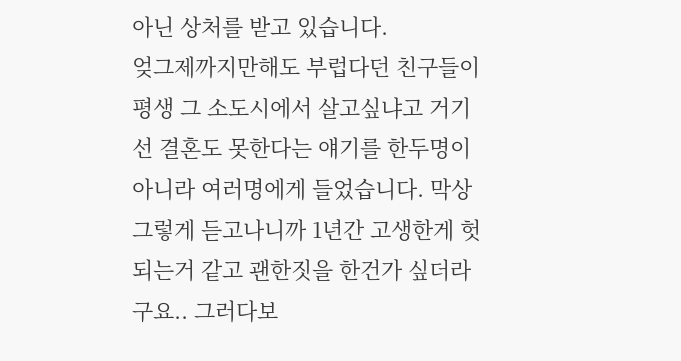아닌 상처를 받고 있습니다.
엊그제까지만해도 부럽다던 친구들이 평생 그 소도시에서 살고싶냐고 거기선 결혼도 못한다는 얘기를 한두명이 아니라 여러명에게 들었습니다. 막상 그렇게 듣고나니까 1년간 고생한게 헛되는거 같고 괜한짓을 한건가 싶더라구요.. 그러다보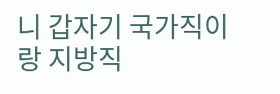니 갑자기 국가직이랑 지방직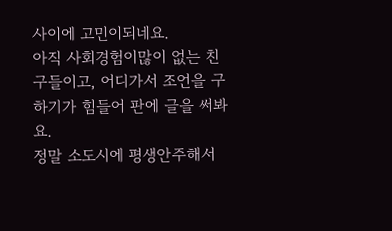사이에 고민이되네요.
아직 사회경험이많이 없는 친구들이고, 어디가서 조언을 구하기가 힘들어 판에 글을 써봐요.
정말 소도시에 평생안주해서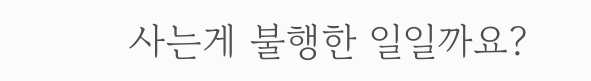사는게 불행한 일일까요?